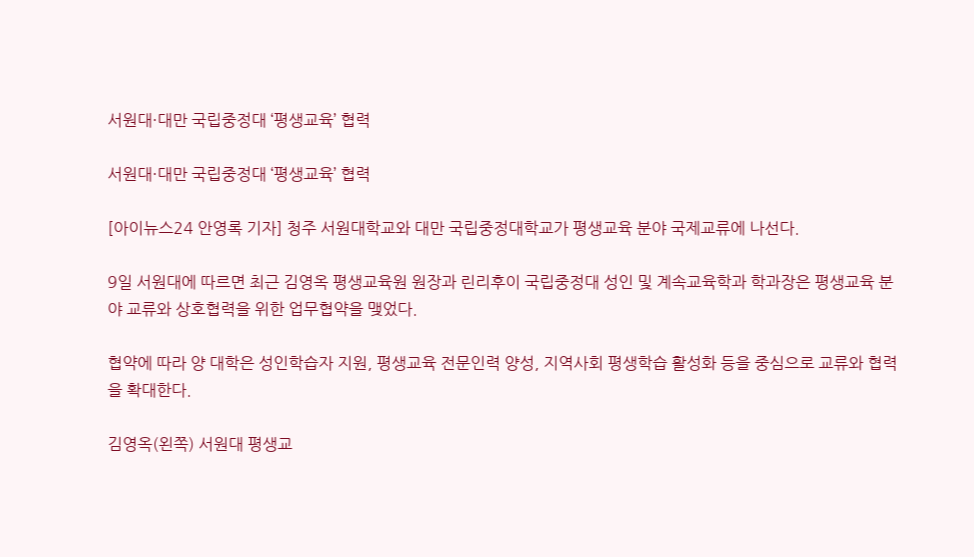서원대·대만 국립중정대 ‘평생교육’ 협력

서원대·대만 국립중정대 ‘평생교육’ 협력

[아이뉴스24 안영록 기자] 청주 서원대학교와 대만 국립중정대학교가 평생교육 분야 국제교류에 나선다.

9일 서원대에 따르면 최근 김영옥 평생교육원 원장과 린리후이 국립중정대 성인 및 계속교육학과 학과장은 평생교육 분야 교류와 상호협력을 위한 업무협약을 맺었다.

협약에 따라 양 대학은 성인학습자 지원, 평생교육 전문인력 양성, 지역사회 평생학습 활성화 등을 중심으로 교류와 협력을 확대한다.

김영옥(왼쪽) 서원대 평생교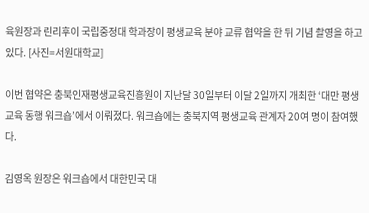육원장과 린리후이 국립중정대 학과장이 평생교육 분야 교류 협약을 한 뒤 기념 촬영을 하고 있다. [사진=서원대학교]

이번 협약은 충북인재평생교육진흥원이 지난달 30일부터 이달 2일까지 개최한 ‘대만 평생교육 동행 워크숍’에서 이뤄졌다. 워크숍에는 충북지역 평생교육 관계자 20여 명이 참여했다.

김영옥 원장은 워크숍에서 대한민국 대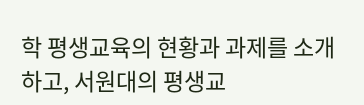학 평생교육의 현황과 과제를 소개하고, 서원대의 평생교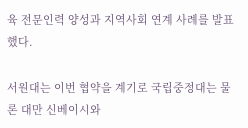육 전문인력 양성과 지역사회 연계 사례를 발표했다.

서원대는 이번 협약을 계기로 국립중정대는 물론 대만 신베이시와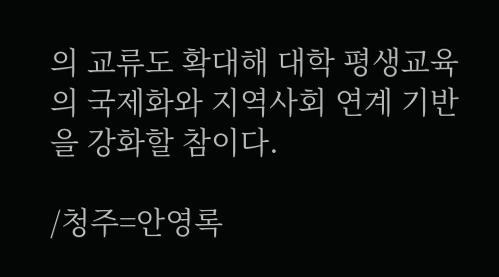의 교류도 확대해 대학 평생교육의 국제화와 지역사회 연계 기반을 강화할 참이다.

/청주=안영록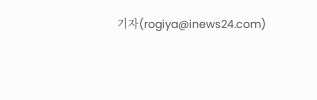기자(rogiya@inews24.com)